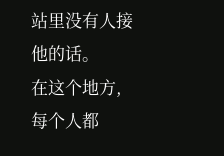站里没有人接他的话。
在这个地方,每个人都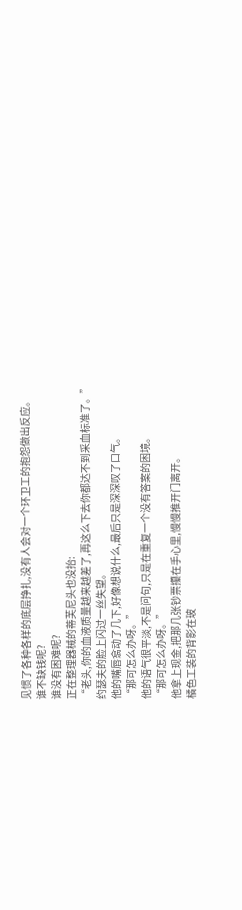见惯了各种各样的底层挣扎,没有人会对一个环卫工的抱怨做出反应。
谁不缺钱呢?
谁没有困难呢?
正在整理器械的蒂芙尼头也没抬:
“老头,你的血液质量越来越差了,再这么下去你都达不到采血标准了。”
约瑟夫的脸上闪过一丝失望。
他的嘴唇翕动了几下,好像想说什么,最后只是深深叹了口气。
“那可怎么办呀。”
他的语气很平淡,不是问句,只是在重复一个没有答案的困境。
“那可怎么办呀。”
他拿上现金,把那几张钞票攥在手心里,慢慢推开门离开。
橘色工装的背影在玻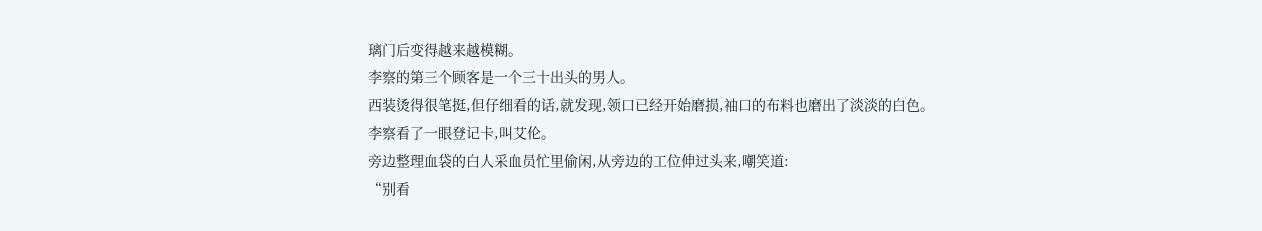璃门后变得越来越模糊。
李察的第三个顾客是一个三十出头的男人。
西装烫得很笔挺,但仔细看的话,就发现,领口已经开始磨损,袖口的布料也磨出了淡淡的白色。
李察看了一眼登记卡,叫艾伦。
旁边整理血袋的白人采血员忙里偷闲,从旁边的工位伸过头来,嘲笑道:
“别看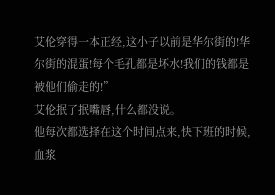艾伦穿得一本正经,这小子以前是华尔街的!华尔街的混蛋!每个毛孔都是坏水!我们的钱都是被他们偷走的!”
艾伦抿了抿嘴唇,什么都没说。
他每次都选择在这个时间点来,快下班的时候,血浆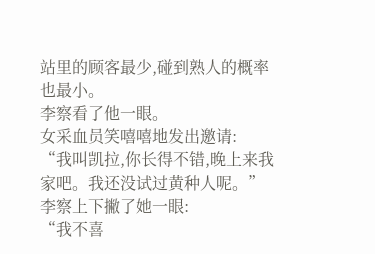站里的顾客最少,碰到熟人的概率也最小。
李察看了他一眼。
女采血员笑嘻嘻地发出邀请:
“我叫凯拉,你长得不错,晚上来我家吧。我还没试过黄种人呢。”
李察上下撇了她一眼:
“我不喜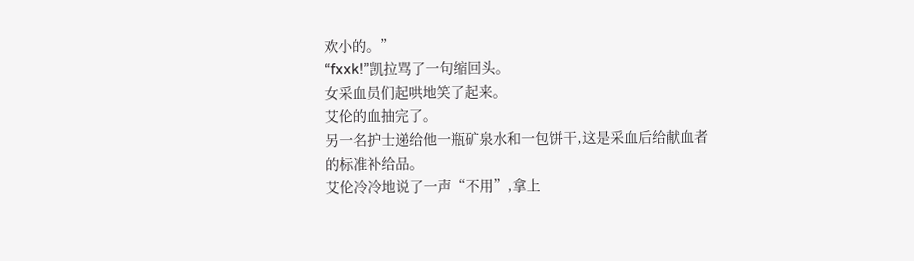欢小的。”
“fxxk!”凯拉骂了一句缩回头。
女采血员们起哄地笑了起来。
艾伦的血抽完了。
另一名护士递给他一瓶矿泉水和一包饼干,这是采血后给献血者的标准补给品。
艾伦冷冷地说了一声“不用”,拿上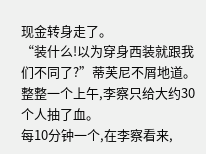现金转身走了。
“装什么!以为穿身西装就跟我们不同了?”蒂芙尼不屑地道。
整整一个上午,李察只给大约30个人抽了血。
每10分钟一个,在李察看来,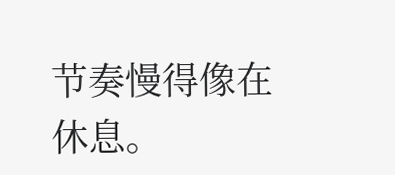节奏慢得像在休息。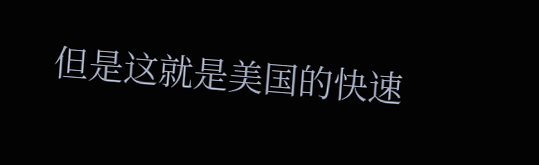但是这就是美国的快速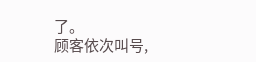了。
顾客依次叫号,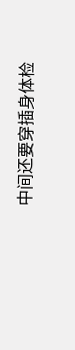中间还要穿插身体检